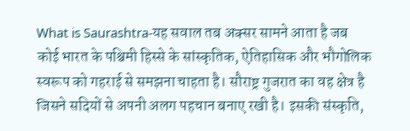What is Saurashtra-यह सवाल तब अक्सर सामने आता है जब कोई भारत के पश्चिमी हिस्से के सांस्कृतिक, ऐतिहासिक और भौगोलिक स्वरूप को गहराई से समझना चाहता है। सौराष्ट्र गुजरात का वह क्षेत्र है जिसने सदियों से अपनी अलग पहचान बनाए रखी है। इसकी संस्कृति,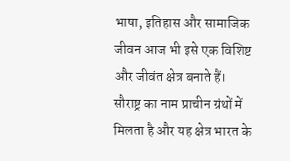भाषा, इतिहास और सामाजिक जीवन आज भी इसे एक विशिष्ट और जीवंत क्षेत्र बनाते हैं।
सौराष्ट्र का नाम प्राचीन ग्रंथों में मिलता है और यह क्षेत्र भारत के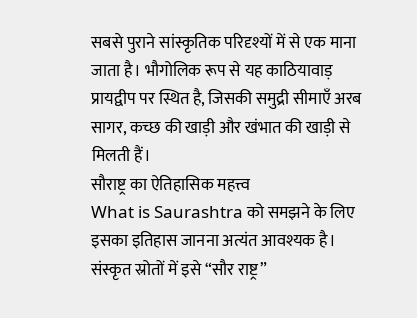सबसे पुराने सांस्कृतिक परिदृश्यों में से एक माना जाता है। भौगोलिक रूप से यह काठियावाड़ प्रायद्वीप पर स्थित है, जिसकी समुद्री सीमाएँ अरब सागर, कच्छ की खाड़ी और खंभात की खाड़ी से मिलती हैं।
सौराष्ट्र का ऐतिहासिक महत्त्व
What is Saurashtra को समझने के लिए इसका इतिहास जानना अत्यंत आवश्यक है। संस्कृत स्रोतों में इसे “सौर राष्ट्र”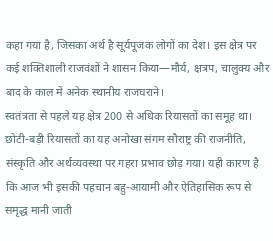कहा गया है, जिसका अर्थ है सूर्यपूजक लोगों का देश। इस क्षेत्र पर कई शक्तिशाली राजवंशों ने शासन किया—मौर्य, क्षत्रप, चालुक्य और बाद के काल में अनेक स्थानीय राजघराने।
स्वतंत्रता से पहले यह क्षेत्र 200 से अधिक रियासतों का समूह था। छोटी-बड़ी रियासतों का यह अनोखा संगम सौराष्ट्र की राजनीति, संस्कृति और अर्थव्यवस्था पर गहरा प्रभाव छोड़ गया। यही कारण है कि आज भी इसकी पहचान बहु-आयामी और ऐतिहासिक रूप से समृद्ध मानी जाती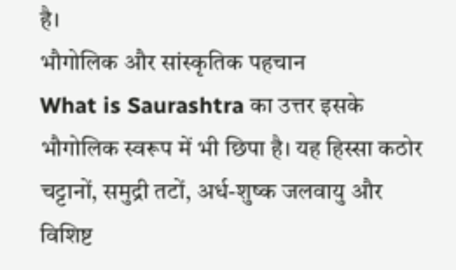है।
भौगोलिक और सांस्कृतिक पहचान
What is Saurashtra का उत्तर इसके भौगोलिक स्वरूप में भी छिपा है। यह हिस्सा कठोर चट्टानों, समुद्री तटों, अर्ध-शुष्क जलवायु और विशिष्ट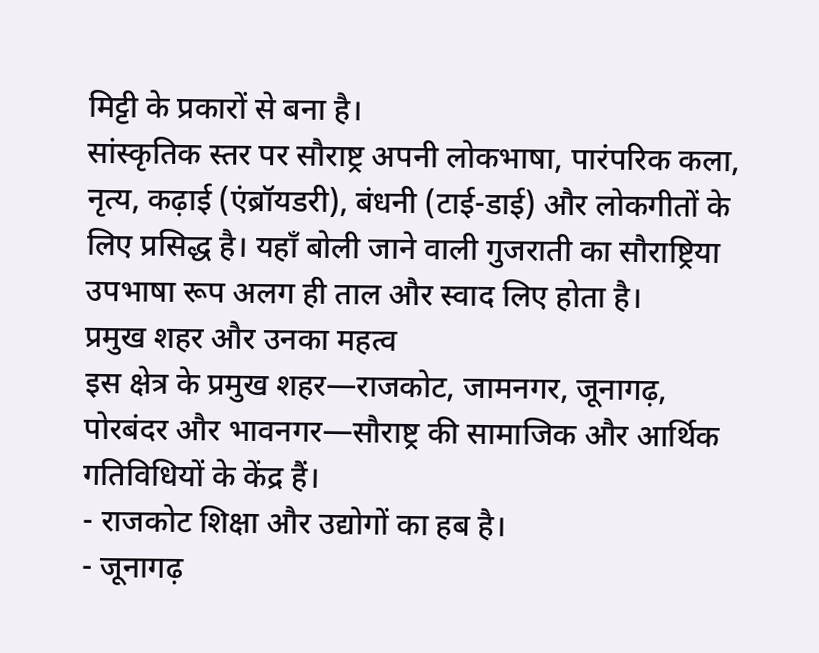मिट्टी के प्रकारों से बना है।
सांस्कृतिक स्तर पर सौराष्ट्र अपनी लोकभाषा, पारंपरिक कला, नृत्य, कढ़ाई (एंब्रॉयडरी), बंधनी (टाई-डाई) और लोकगीतों के लिए प्रसिद्ध है। यहाँ बोली जाने वाली गुजराती का सौराष्ट्रिया उपभाषा रूप अलग ही ताल और स्वाद लिए होता है।
प्रमुख शहर और उनका महत्व
इस क्षेत्र के प्रमुख शहर—राजकोट, जामनगर, जूनागढ़, पोरबंदर और भावनगर—सौराष्ट्र की सामाजिक और आर्थिक गतिविधियों के केंद्र हैं।
- राजकोट शिक्षा और उद्योगों का हब है।
- जूनागढ़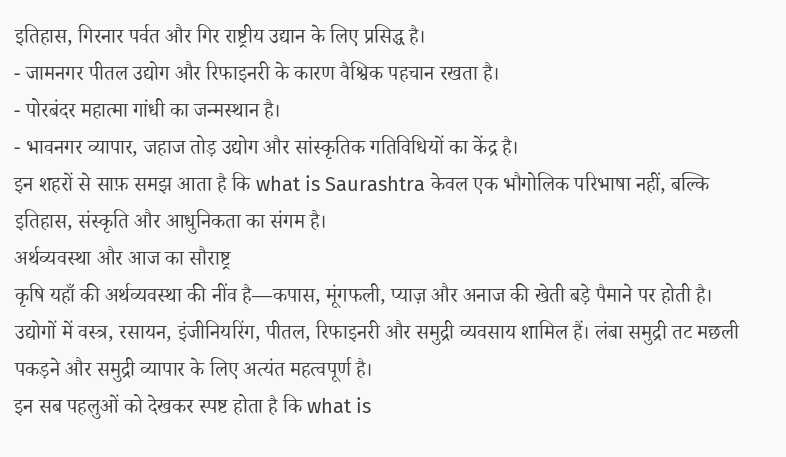इतिहास, गिरनार पर्वत और गिर राष्ट्रीय उद्यान के लिए प्रसिद्ध है।
- जामनगर पीतल उद्योग और रिफाइनरी के कारण वैश्विक पहचान रखता है।
- पोरबंदर महात्मा गांधी का जन्मस्थान है।
- भावनगर व्यापार, जहाज तोड़ उद्योग और सांस्कृतिक गतिविधियों का केंद्र है।
इन शहरों से साफ़ समझ आता है कि what is Saurashtra केवल एक भौगोलिक परिभाषा नहीं, बल्कि इतिहास, संस्कृति और आधुनिकता का संगम है।
अर्थव्यवस्था और आज का सौराष्ट्र
कृषि यहाँ की अर्थव्यवस्था की नींव है—कपास, मूंगफली, प्याज़ और अनाज की खेती बड़े पैमाने पर होती है। उद्योगों में वस्त्र, रसायन, इंजीनियरिंग, पीतल, रिफाइनरी और समुद्री व्यवसाय शामिल हैं। लंबा समुद्री तट मछली पकड़ने और समुद्री व्यापार के लिए अत्यंत महत्वपूर्ण है।
इन सब पहलुओं को देखकर स्पष्ट होता है कि what is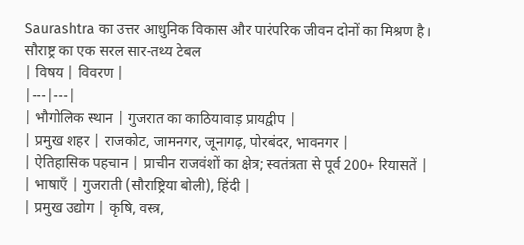Saurashtra का उत्तर आधुनिक विकास और पारंपरिक जीवन दोनों का मिश्रण है।
सौराष्ट्र का एक सरल सार-तथ्य टेबल
| विषय | विवरण |
|---|---|
| भौगोलिक स्थान | गुजरात का काठियावाड़ प्रायद्वीप |
| प्रमुख शहर | राजकोट, जामनगर, जूनागढ़, पोरबंदर, भावनगर |
| ऐतिहासिक पहचान | प्राचीन राजवंशों का क्षेत्र; स्वतंत्रता से पूर्व 200+ रियासतें |
| भाषाएँ | गुजराती (सौराष्ट्रिया बोली), हिंदी |
| प्रमुख उद्योग | कृषि, वस्त्र,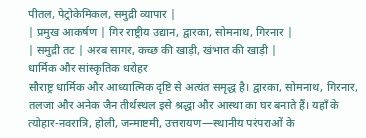पीतल, पेट्रोकेमिकल, समुद्री व्यापार |
| प्रमुख आकर्षण | गिर राष्ट्रीय उद्यान, द्वारका, सोमनाथ, गिरनार |
| समुद्री तट | अरब सागर, कच्छ की खाड़ी, खंभात की खाड़ी |
धार्मिक और सांस्कृतिक धरोहर
सौराष्ट्र धार्मिक और आध्यात्मिक दृष्टि से अत्यंत समृद्ध है। द्वारका, सोमनाथ, गिरनार, तलजा और अनेक जैन तीर्थस्थल इसे श्रद्धा और आस्था का घर बनाते हैं। यहाँ के त्योहार-नवरात्रि, होली, जन्माष्टमी, उत्तरायण—स्थानीय परंपराओं के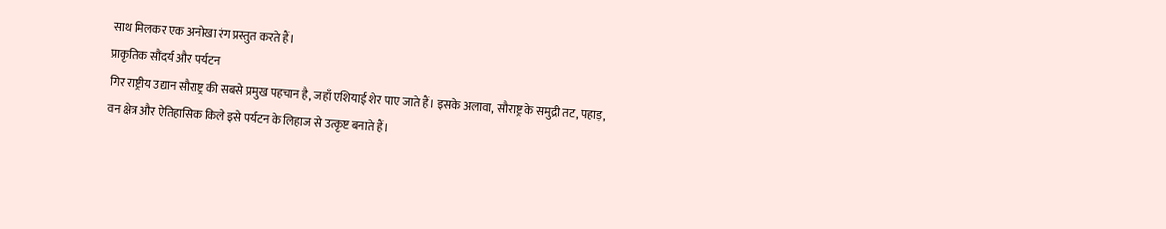साथ मिलकर एक अनोखा रंग प्रस्तुत करते हैं।
प्राकृतिक सौंदर्य और पर्यटन
गिर राष्ट्रीय उद्यान सौराष्ट्र की सबसे प्रमुख पहचान है, जहाँ एशियाई शेर पाए जाते हैं। इसके अलावा, सौराष्ट्र के समुद्री तट, पहाड़, वन क्षेत्र और ऐतिहासिक किले इसे पर्यटन के लिहाज से उत्कृष्ट बनाते हैं।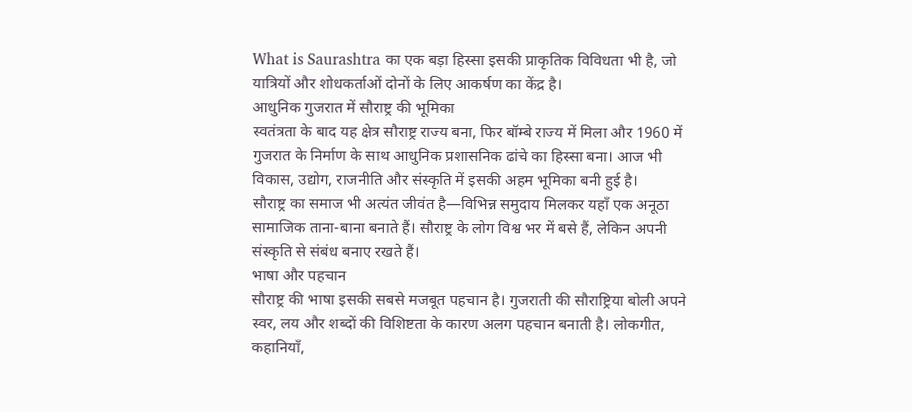What is Saurashtra का एक बड़ा हिस्सा इसकी प्राकृतिक विविधता भी है, जो यात्रियों और शोधकर्ताओं दोनों के लिए आकर्षण का केंद्र है।
आधुनिक गुजरात में सौराष्ट्र की भूमिका
स्वतंत्रता के बाद यह क्षेत्र सौराष्ट्र राज्य बना, फिर बॉम्बे राज्य में मिला और 1960 में गुजरात के निर्माण के साथ आधुनिक प्रशासनिक ढांचे का हिस्सा बना। आज भी विकास, उद्योग, राजनीति और संस्कृति में इसकी अहम भूमिका बनी हुई है।
सौराष्ट्र का समाज भी अत्यंत जीवंत है—विभिन्न समुदाय मिलकर यहाँ एक अनूठा सामाजिक ताना-बाना बनाते हैं। सौराष्ट्र के लोग विश्व भर में बसे हैं, लेकिन अपनी संस्कृति से संबंध बनाए रखते हैं।
भाषा और पहचान
सौराष्ट्र की भाषा इसकी सबसे मजबूत पहचान है। गुजराती की सौराष्ट्रिया बोली अपने स्वर, लय और शब्दों की विशिष्टता के कारण अलग पहचान बनाती है। लोकगीत, कहानियाँ,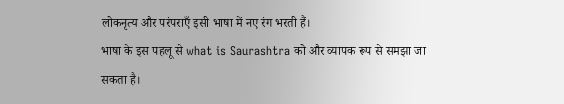लोकनृत्य और परंपराएँ इसी भाषा में नए रंग भरती हैं।
भाषा के इस पहलू से what is Saurashtra को और व्यापक रूप से समझा जा सकता है।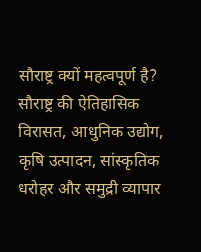सौराष्ट्र क्यों महत्वपूर्ण है?
सौराष्ट्र की ऐतिहासिक विरासत, आधुनिक उद्योग, कृषि उत्पादन, सांस्कृतिक धरोहर और समुद्री व्यापार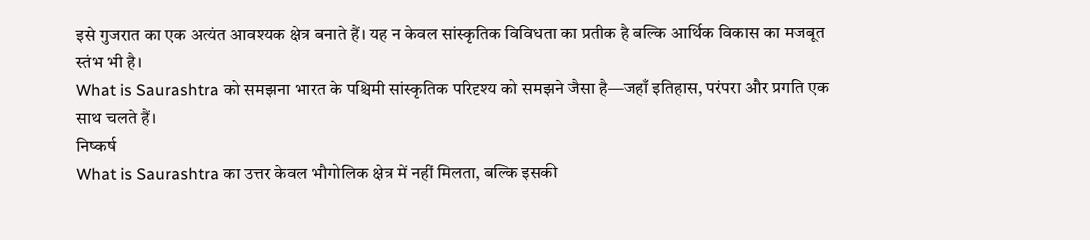इसे गुजरात का एक अत्यंत आवश्यक क्षेत्र बनाते हैं। यह न केवल सांस्कृतिक विविधता का प्रतीक है बल्कि आर्थिक विकास का मजबूत स्तंभ भी है।
What is Saurashtra को समझना भारत के पश्चिमी सांस्कृतिक परिदृश्य को समझने जैसा है—जहाँ इतिहास, परंपरा और प्रगति एक साथ चलते हैं।
निष्कर्ष
What is Saurashtra का उत्तर केवल भौगोलिक क्षेत्र में नहीं मिलता, बल्कि इसकी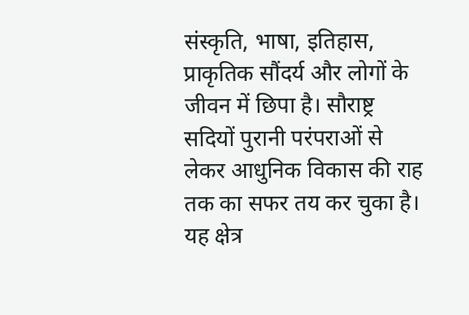संस्कृति, भाषा, इतिहास, प्राकृतिक सौंदर्य और लोगों के जीवन में छिपा है। सौराष्ट्र सदियों पुरानी परंपराओं से लेकर आधुनिक विकास की राह तक का सफर तय कर चुका है।
यह क्षेत्र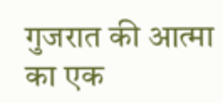गुजरात की आत्मा का एक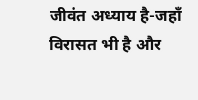जीवंत अध्याय है-जहाँ विरासत भी है और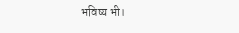भविष्य भी।